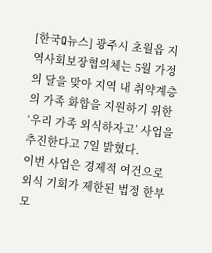[한국Q뉴스] 광주시 초월읍 지역사회보장협의체는 5월 가정의 달을 맞아 지역 내 취약계층의 가족 화합을 지원하기 위한 ‘우리 가족 외식하자고’ 사업을 추진한다고 7일 밝혔다.
이번 사업은 경제적 여건으로 외식 기회가 제한된 법정 한부모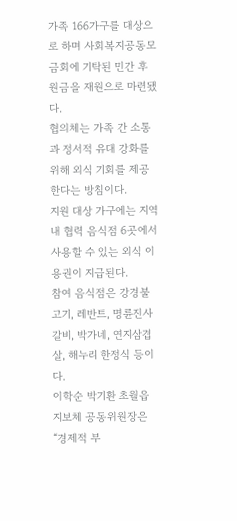가족 166가구를 대상으로 하며 사회복지공동모금회에 기탁된 민간 후원금을 재원으로 마련됐다.
협의체는 가족 간 소통과 정서적 유대 강화를 위해 외식 기회를 제공한다는 방침이다.
지원 대상 가구에는 지역 내 협력 음식점 6곳에서 사용할 수 있는 외식 이용권이 지급된다.
참여 음식점은 강경불고기, 레반트, 명륜진사갈비, 박가네, 연지삼겹살, 해누리 한정식 등이다.
이학순 박기환 초월읍 지보체 공동위원장은 “경제적 부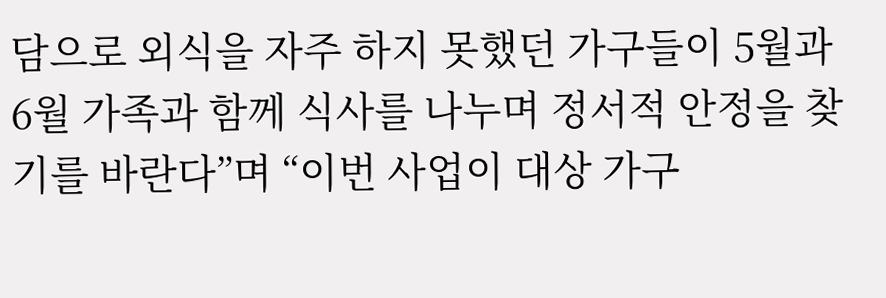담으로 외식을 자주 하지 못했던 가구들이 5월과 6월 가족과 함께 식사를 나누며 정서적 안정을 찾기를 바란다”며 “이번 사업이 대상 가구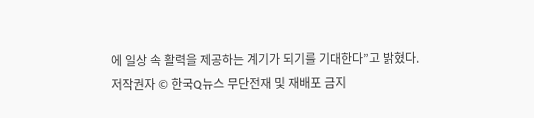에 일상 속 활력을 제공하는 계기가 되기를 기대한다”고 밝혔다.
저작권자 © 한국Q뉴스 무단전재 및 재배포 금지